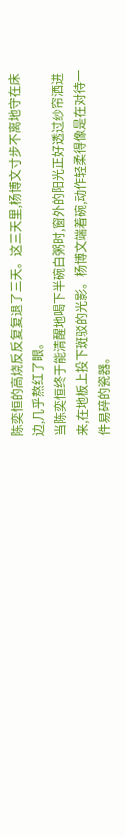陈奕恒的高烧反反复复退了三天。这三天里,杨博文寸步不离地守在床边,几乎熬红了眼。
当陈奕恒终于能清醒地喝下半碗白粥时,窗外的阳光正好透过纱帘洒进来,在地板上投下斑驳的光影。杨博文端着碗,动作轻柔得像是在对待一件易碎的瓷器。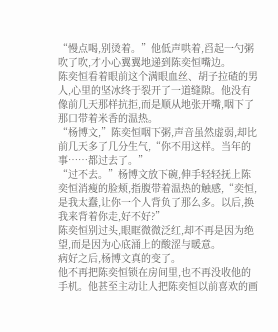“慢点喝,别烫着。”他低声哄着,舀起一勺粥吹了吹,才小心翼翼地递到陈奕恒嘴边。
陈奕恒看着眼前这个满眼血丝、胡子拉碴的男人,心里的坚冰终于裂开了一道缝隙。他没有像前几天那样抗拒,而是顺从地张开嘴,咽下了那口带着米香的温热。
“杨博文,”陈奕恒咽下粥,声音虽然虚弱,却比前几天多了几分生气,“你不用这样。当年的事……都过去了。”
“过不去。”杨博文放下碗,伸手轻轻抚上陈奕恒消瘦的脸颊,指腹带着温热的触感,“奕恒,是我太蠢,让你一个人背负了那么多。以后,换我来背着你走,好不好?”
陈奕恒别过头,眼眶微微泛红,却不再是因为绝望,而是因为心底涌上的酸涩与暖意。
病好之后,杨博文真的变了。
他不再把陈奕恒锁在房间里,也不再没收他的手机。他甚至主动让人把陈奕恒以前喜欢的画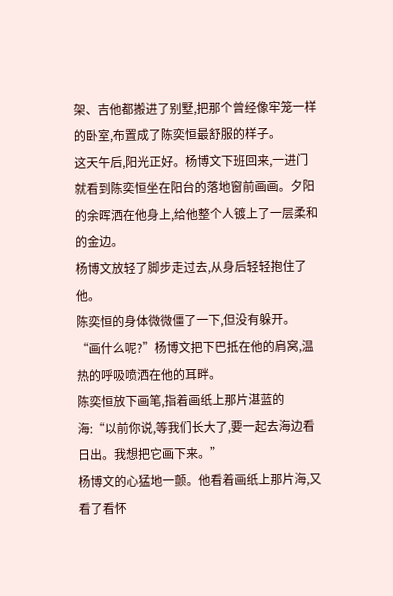架、吉他都搬进了别墅,把那个曾经像牢笼一样的卧室,布置成了陈奕恒最舒服的样子。
这天午后,阳光正好。杨博文下班回来,一进门就看到陈奕恒坐在阳台的落地窗前画画。夕阳的余晖洒在他身上,给他整个人镀上了一层柔和的金边。
杨博文放轻了脚步走过去,从身后轻轻抱住了他。
陈奕恒的身体微微僵了一下,但没有躲开。
“画什么呢?”杨博文把下巴抵在他的肩窝,温热的呼吸喷洒在他的耳畔。
陈奕恒放下画笔,指着画纸上那片湛蓝的海:“以前你说,等我们长大了,要一起去海边看日出。我想把它画下来。”
杨博文的心猛地一颤。他看着画纸上那片海,又看了看怀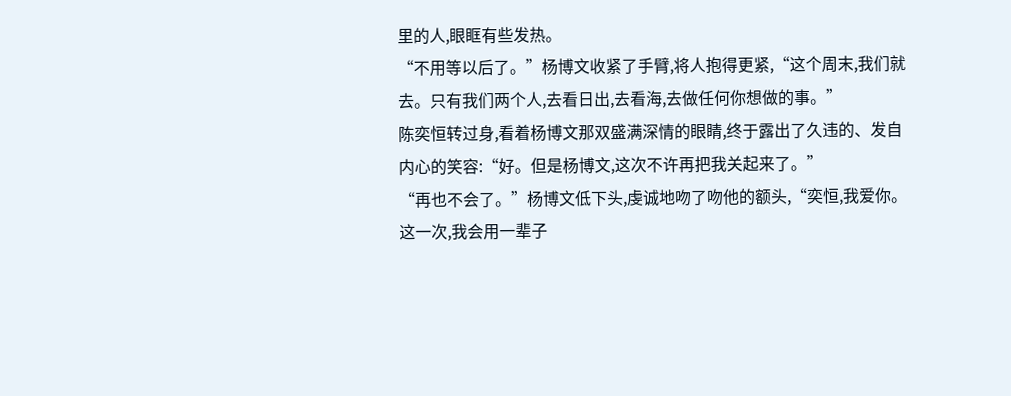里的人,眼眶有些发热。
“不用等以后了。”杨博文收紧了手臂,将人抱得更紧,“这个周末,我们就去。只有我们两个人,去看日出,去看海,去做任何你想做的事。”
陈奕恒转过身,看着杨博文那双盛满深情的眼睛,终于露出了久违的、发自内心的笑容:“好。但是杨博文,这次不许再把我关起来了。”
“再也不会了。”杨博文低下头,虔诚地吻了吻他的额头,“奕恒,我爱你。这一次,我会用一辈子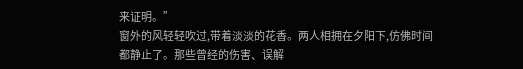来证明。”
窗外的风轻轻吹过,带着淡淡的花香。两人相拥在夕阳下,仿佛时间都静止了。那些曾经的伤害、误解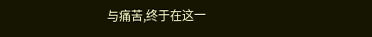与痛苦,终于在这一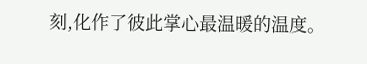刻,化作了彼此掌心最温暖的温度。